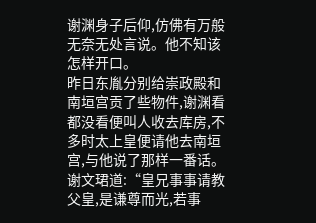谢渊身子后仰,仿佛有万般无奈无处言说。他不知该怎样开口。
昨日东胤分别给崇政殿和南垣宫贡了些物件,谢渊看都没看便叫人收去库房,不多时太上皇便请他去南垣宫,与他说了那样一番话。
谢文珺道:“皇兄事事请教父皇,是谦尊而光,若事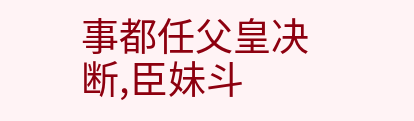事都任父皇决断,臣妹斗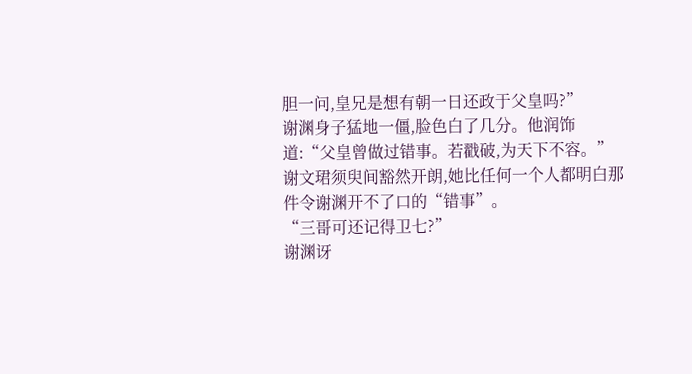胆一问,皇兄是想有朝一日还政于父皇吗?”
谢渊身子猛地一僵,脸色白了几分。他润饰道:“父皇曾做过错事。若戳破,为天下不容。”
谢文珺须臾间豁然开朗,她比任何一个人都明白那件令谢渊开不了口的“错事”。
“三哥可还记得卫七?”
谢渊讶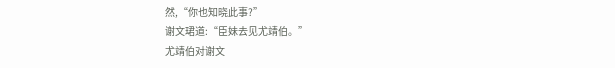然,“你也知晓此事?”
谢文珺道:“臣妹去见尤靖伯。”
尤靖伯对谢文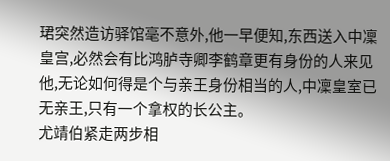珺突然造访驿馆毫不意外,他一早便知,东西送入中凜皇宫,必然会有比鸿胪寺卿李鹤章更有身份的人来见他,无论如何得是个与亲王身份相当的人,中凜皇室已无亲王,只有一个拿权的长公主。
尤靖伯紧走两步相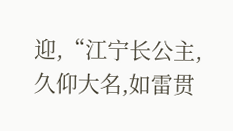迎,“江宁长公主,久仰大名,如雷贯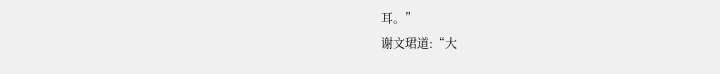耳。”
谢文珺道:“大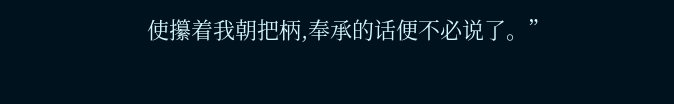使攥着我朝把柄,奉承的话便不必说了。”